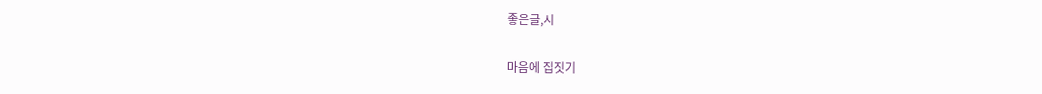좋은글,시

마음에 집짓기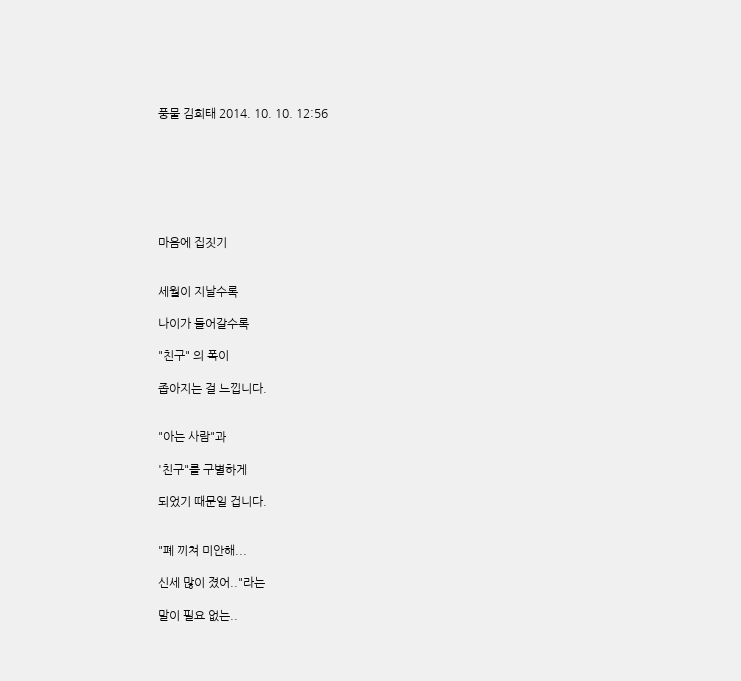풍물 김희태 2014. 10. 10. 12:56







마음에 집짓기


세월이 지날수록

나이가 들어갈수록

"친구" 의 폭이

좁아지는 걸 느낍니다.


"아는 사람"과

'친구"를 구별하게

되었기 때문일 겁니다.


"폐 끼쳐 미안해...

신세 많이 졌어.."라는

말이 필요 없는..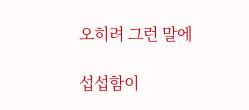오히려 그런 말에

섭섭함이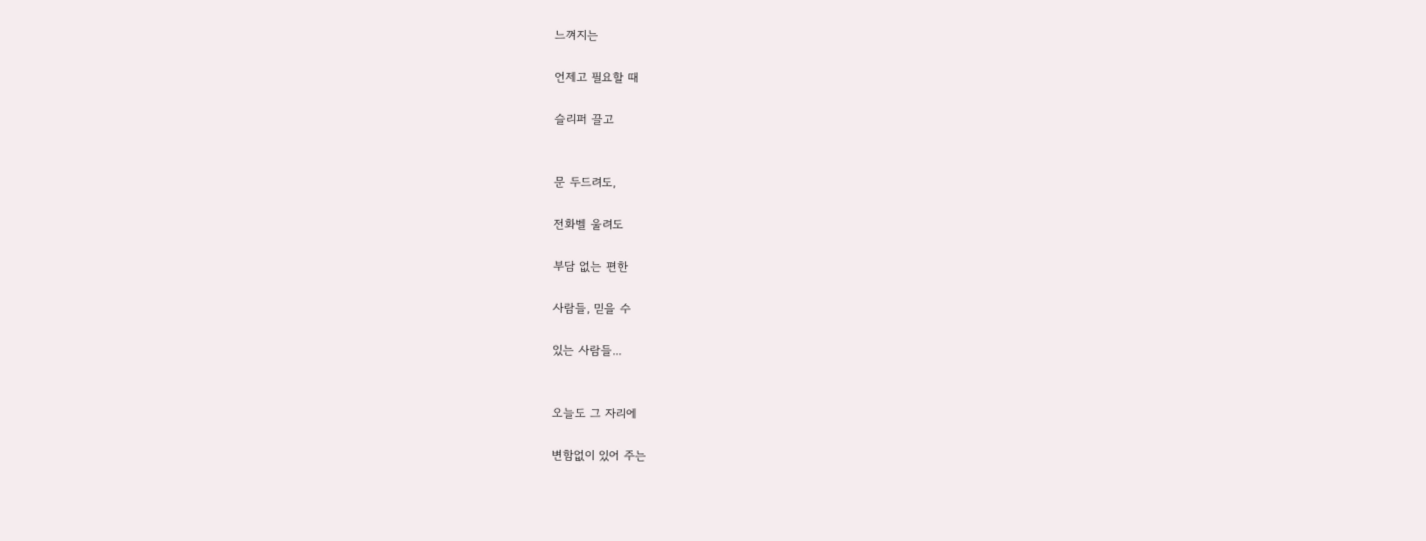느껴지는

언제고 필요할 때

슬리퍼 끌고


문 두드려도,

전화벨 울려도

부담 없는 편한

사람들, 믿을 수

있는 사람들...


오늘도 그 자리에

변함없이 있어 주는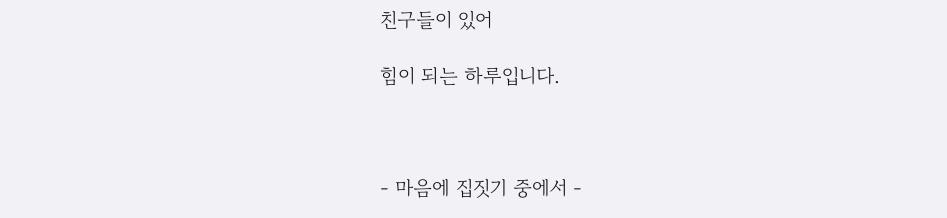친구들이 있어

힘이 되는 하루입니다.



- 마음에 집짓기 중에서 -